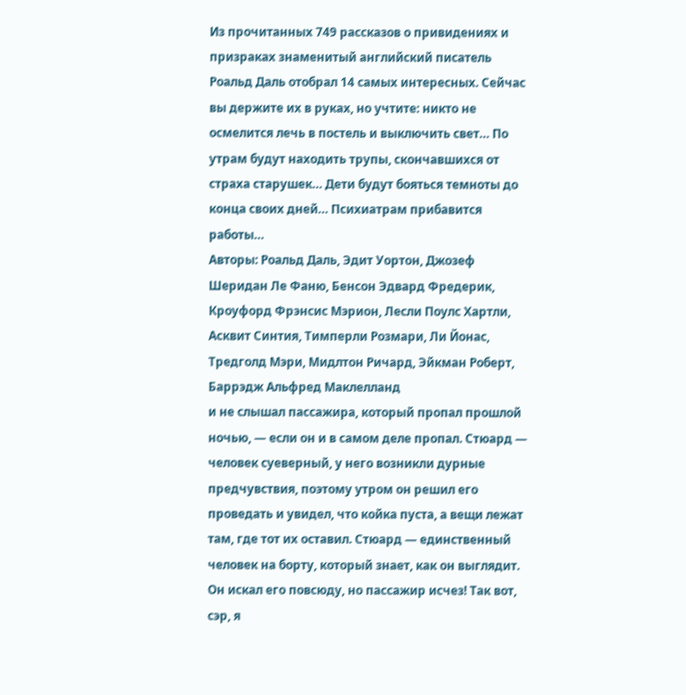Из прочитанных 749 рассказов о привидениях и призраках знаменитый английский писатель Роальд Даль отобрал 14 самых интересных. Сейчас вы держите их в руках, но учтите: никто не осмелится лечь в постель и выключить свет… По утрам будут находить трупы, скончавшихся от страха старушек… Дети будут бояться темноты до конца своих дней… Психиатрам прибавится работы…
Авторы: Роальд Даль, Эдит Уортон, Джозеф Шеридан Ле Фаню, Бенсон Эдвард Фредерик, Кроуфорд Фрэнсис Мэрион, Лесли Поулс Хартли, Асквит Синтия, Тимперли Розмари, Ли Йонас, Тредголд Мэри, Мидлтон Ричард, Эйкман Роберт, Баррэдж Альфред Маклелланд
и не слышал пассажира, который пропал прошлой ночью, — если он и в самом деле пропал. Стюард — человек суеверный, у него возникли дурные предчувствия, поэтому утром он решил его проведать и увидел, что койка пуста, а вещи лежат там, где тот их оставил. Стюард — единственный человек на борту, который знает, как он выглядит. Он искал его повсюду, но пассажир исчез! Так вот, сэр, я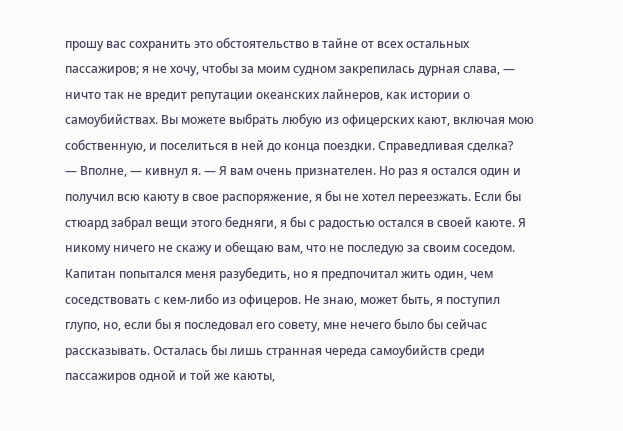прошу вас сохранить это обстоятельство в тайне от всех остальных пассажиров; я не хочу, чтобы за моим судном закрепилась дурная слава, — ничто так не вредит репутации океанских лайнеров, как истории о самоубийствах. Вы можете выбрать любую из офицерских кают, включая мою собственную, и поселиться в ней до конца поездки. Справедливая сделка?
— Вполне, — кивнул я. — Я вам очень признателен. Но раз я остался один и получил всю каюту в свое распоряжение, я бы не хотел переезжать. Если бы стюард забрал вещи этого бедняги, я бы с радостью остался в своей каюте. Я никому ничего не скажу и обещаю вам, что не последую за своим соседом.
Капитан попытался меня разубедить, но я предпочитал жить один, чем соседствовать с кем-либо из офицеров. Не знаю, может быть, я поступил глупо, но, если бы я последовал его совету, мне нечего было бы сейчас рассказывать. Осталась бы лишь странная череда самоубийств среди пассажиров одной и той же каюты,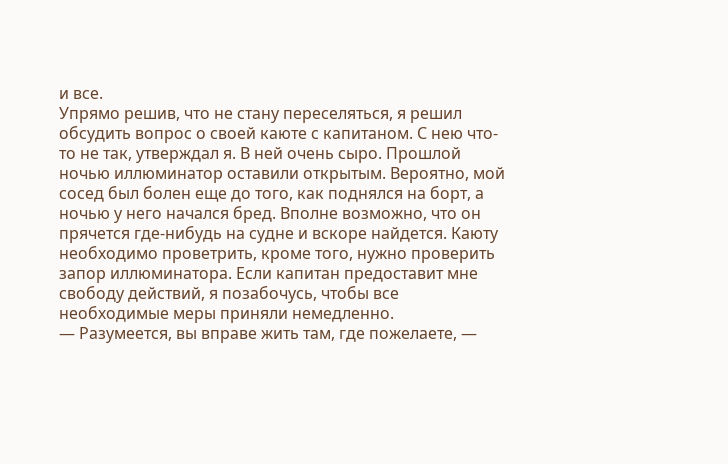и все.
Упрямо решив, что не стану переселяться, я решил обсудить вопрос о своей каюте с капитаном. С нею что-то не так, утверждал я. В ней очень сыро. Прошлой ночью иллюминатор оставили открытым. Вероятно, мой сосед был болен еще до того, как поднялся на борт, а ночью у него начался бред. Вполне возможно, что он прячется где-нибудь на судне и вскоре найдется. Каюту необходимо проветрить, кроме того, нужно проверить запор иллюминатора. Если капитан предоставит мне свободу действий, я позабочусь, чтобы все необходимые меры приняли немедленно.
— Разумеется, вы вправе жить там, где пожелаете, —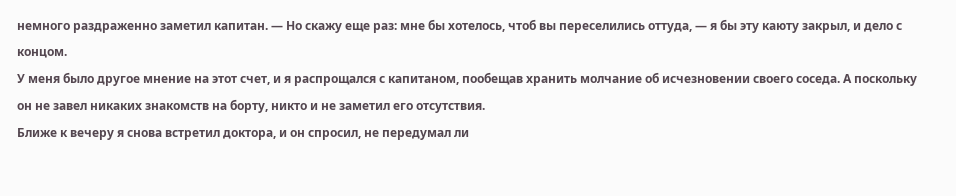немного раздраженно заметил капитан. — Но скажу еще раз: мне бы хотелось, чтоб вы переселились оттуда, — я бы эту каюту закрыл, и дело с концом.
У меня было другое мнение на этот счет, и я распрощался с капитаном, пообещав хранить молчание об исчезновении своего соседа. А поскольку он не завел никаких знакомств на борту, никто и не заметил его отсутствия.
Ближе к вечеру я снова встретил доктора, и он спросил, не передумал ли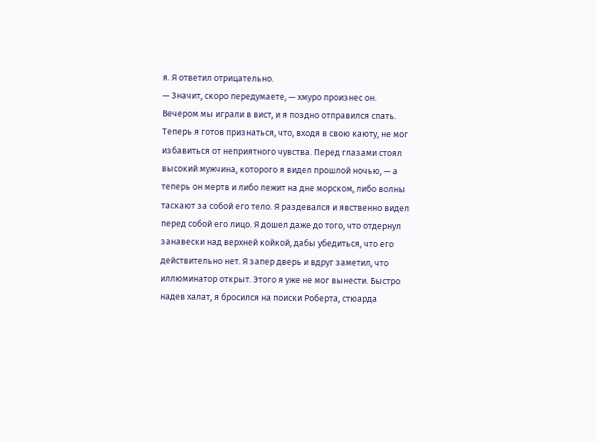я. Я ответил отрицательно.
— Значит, скоро передумаете, — хмуро произнес он.
Вечером мы играли в вист, и я поздно отправился спать. Теперь я готов признаться, что, входя в свою каюту, не мог избавиться от неприятного чувства. Перед глазами стоял высокий мужчина, которого я видел прошлой ночью, — а теперь он мертв и либо лежит на дне морском, либо волны таскают за собой его тело. Я раздевался и явственно видел перед собой его лицо. Я дошел даже до того, что отдернул занавески над верхней койкой, дабы убедиться, что его действительно нет. Я запер дверь и вдруг заметил, что иллюминатор открыт. Этого я уже не мог вынести. Быстро надев халат, я бросился на поиски Роберта, стюарда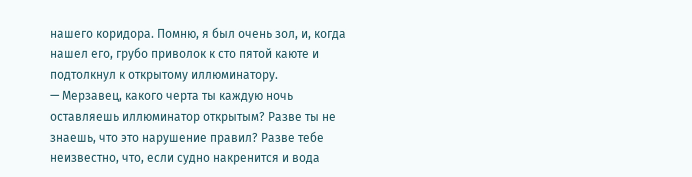нашего коридора. Помню, я был очень зол, и, когда нашел его, грубо приволок к сто пятой каюте и подтолкнул к открытому иллюминатору.
— Мерзавец, какого черта ты каждую ночь оставляешь иллюминатор открытым? Разве ты не знаешь, что это нарушение правил? Разве тебе неизвестно, что, если судно накренится и вода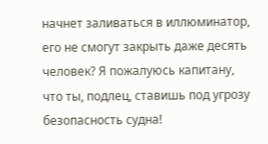начнет заливаться в иллюминатор, его не смогут закрыть даже десять человек? Я пожалуюсь капитану, что ты, подлец, ставишь под угрозу безопасность судна!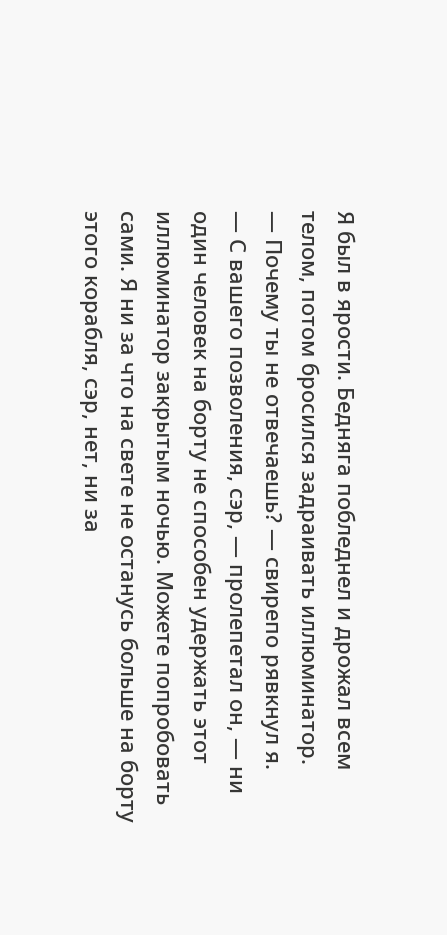Я был в ярости. Бедняга побледнел и дрожал всем телом, потом бросился задраивать иллюминатор.
— Почему ты не отвечаешь? — свирепо рявкнул я.
— С вашего позволения, сэр, — пролепетал он, — ни один человек на борту не способен удержать этот иллюминатор закрытым ночью. Можете попробовать сами. Я ни за что на свете не останусь больше на борту этого корабля, сэр, нет, ни за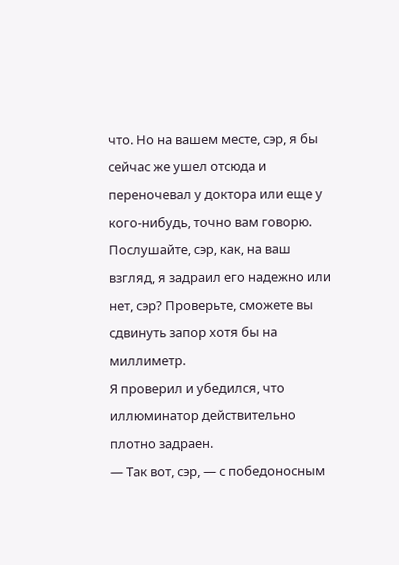что. Но на вашем месте, сэр, я бы сейчас же ушел отсюда и переночевал у доктора или еще у кого-нибудь, точно вам говорю. Послушайте, сэр, как, на ваш взгляд, я задраил его надежно или нет, сэр? Проверьте, сможете вы сдвинуть запор хотя бы на миллиметр.
Я проверил и убедился, что иллюминатор действительно плотно задраен.
— Так вот, сэр, — с победоносным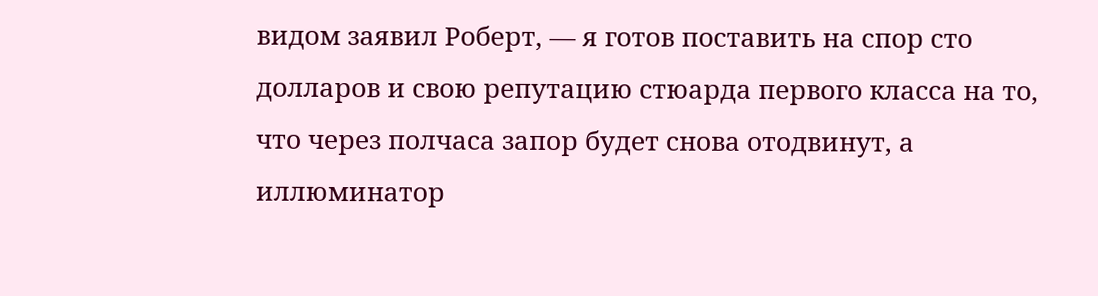видом заявил Роберт, — я готов поставить на спор сто долларов и свою репутацию стюарда первого класса на то, что через полчаса запор будет снова отодвинут, а иллюминатор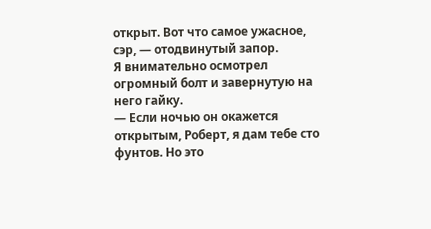открыт. Вот что самое ужасное, сэр, — отодвинутый запор.
Я внимательно осмотрел огромный болт и завернутую на него гайку.
— Если ночью он окажется открытым, Роберт, я дам тебе сто фунтов. Но это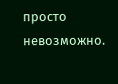просто невозможно.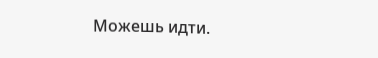Можешь идти.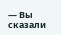— Вы сказали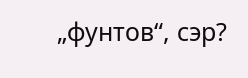„фунтов“, сэр?